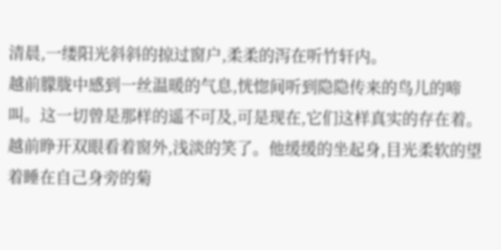清晨,一缕阳光斜斜的掠过窗户,柔柔的泻在听竹轩内。
越前朦胧中感到一丝温暖的气息,恍惚间听到隐隐传来的鸟儿的啼叫。这一切曾是那样的遥不可及,可是现在,它们这样真实的存在着。
越前睁开双眼看着窗外,浅淡的笑了。他缓缓的坐起身,目光柔软的望着睡在自己身旁的菊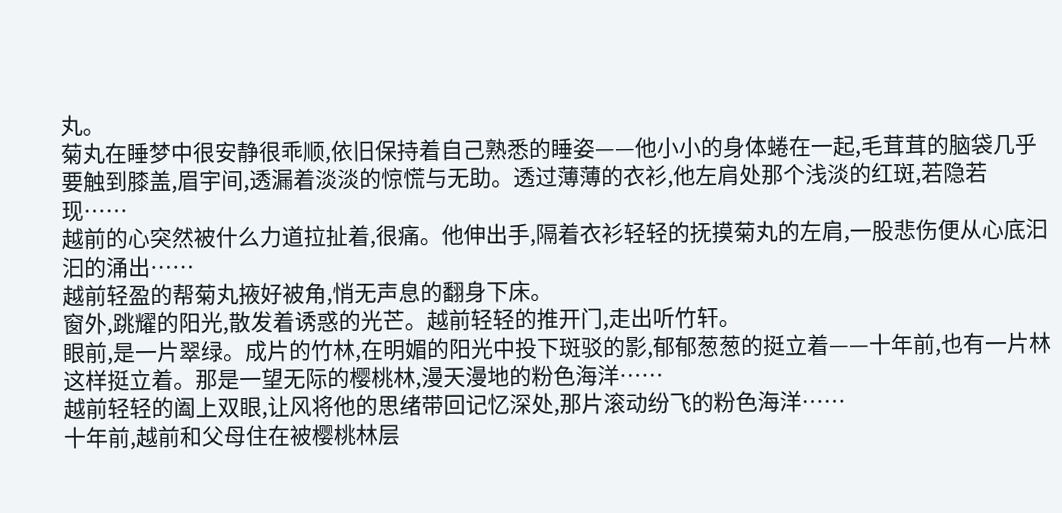丸。
菊丸在睡梦中很安静很乖顺,依旧保持着自己熟悉的睡姿——他小小的身体蜷在一起,毛茸茸的脑袋几乎要触到膝盖,眉宇间,透漏着淡淡的惊慌与无助。透过薄薄的衣衫,他左肩处那个浅淡的红斑,若隐若现……
越前的心突然被什么力道拉扯着,很痛。他伸出手,隔着衣衫轻轻的抚摸菊丸的左肩,一股悲伤便从心底汩汩的涌出……
越前轻盈的帮菊丸掖好被角,悄无声息的翻身下床。
窗外,跳耀的阳光,散发着诱惑的光芒。越前轻轻的推开门,走出听竹轩。
眼前,是一片翠绿。成片的竹林,在明媚的阳光中投下斑驳的影,郁郁葱葱的挺立着——十年前,也有一片林这样挺立着。那是一望无际的樱桃林,漫天漫地的粉色海洋……
越前轻轻的阖上双眼,让风将他的思绪带回记忆深处,那片滚动纷飞的粉色海洋……
十年前,越前和父母住在被樱桃林层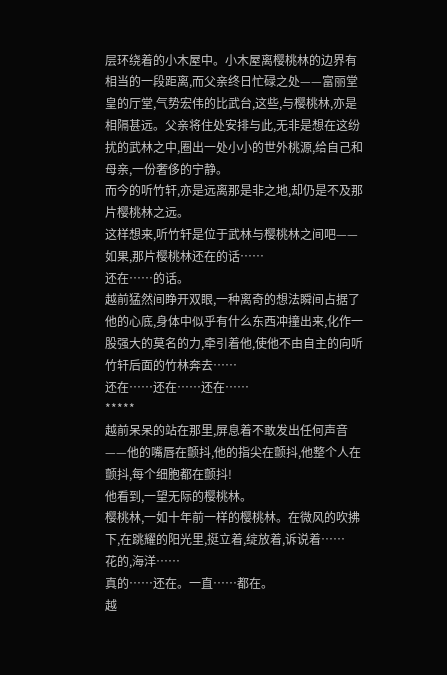层环绕着的小木屋中。小木屋离樱桃林的边界有相当的一段距离,而父亲终日忙碌之处——富丽堂皇的厅堂,气势宏伟的比武台,这些,与樱桃林,亦是相隔甚远。父亲将住处安排与此,无非是想在这纷扰的武林之中,圈出一处小小的世外桃源,给自己和母亲,一份奢侈的宁静。
而今的听竹轩,亦是远离那是非之地,却仍是不及那片樱桃林之远。
这样想来,听竹轩是位于武林与樱桃林之间吧——如果,那片樱桃林还在的话……
还在……的话。
越前猛然间睁开双眼,一种离奇的想法瞬间占据了他的心底,身体中似乎有什么东西冲撞出来,化作一股强大的莫名的力,牵引着他,使他不由自主的向听竹轩后面的竹林奔去……
还在……还在……还在……
*****
越前呆呆的站在那里,屏息着不敢发出任何声音——他的嘴唇在颤抖,他的指尖在颤抖,他整个人在颤抖,每个细胞都在颤抖!
他看到,一望无际的樱桃林。
樱桃林,一如十年前一样的樱桃林。在微风的吹拂下,在跳耀的阳光里,挺立着,绽放着,诉说着……
花的,海洋……
真的……还在。一直……都在。
越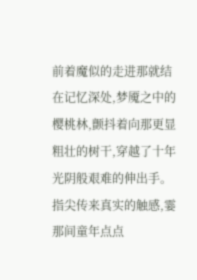前着魔似的走进那就结在记忆深处,梦魇之中的樱桃林,颤抖着向那更显粗壮的树干,穿越了十年光阴般艰难的伸出手。
指尖传来真实的触感,霎那间童年点点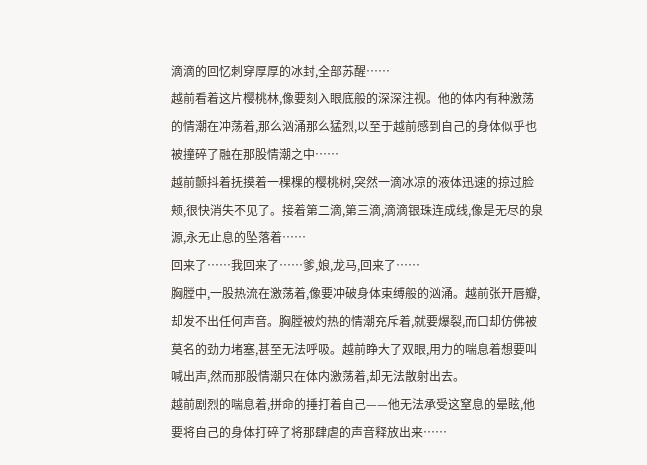滴滴的回忆刺穿厚厚的冰封,全部苏醒……
越前看着这片樱桃林,像要刻入眼底般的深深注视。他的体内有种激荡的情潮在冲荡着,那么汹涌那么猛烈,以至于越前感到自己的身体似乎也被撞碎了融在那股情潮之中……
越前颤抖着抚摸着一棵棵的樱桃树,突然一滴冰凉的液体迅速的掠过脸颊,很快消失不见了。接着第二滴,第三滴,滴滴银珠连成线,像是无尽的泉源,永无止息的坠落着……
回来了……我回来了……爹,娘,龙马,回来了……
胸膛中,一股热流在激荡着,像要冲破身体束缚般的汹涌。越前张开唇瓣,却发不出任何声音。胸膛被灼热的情潮充斥着,就要爆裂,而口却仿佛被莫名的劲力堵塞,甚至无法呼吸。越前睁大了双眼,用力的喘息着想要叫喊出声,然而那股情潮只在体内激荡着,却无法散射出去。
越前剧烈的喘息着,拼命的捶打着自己——他无法承受这窒息的晕眩,他要将自己的身体打碎了将那肆虐的声音释放出来……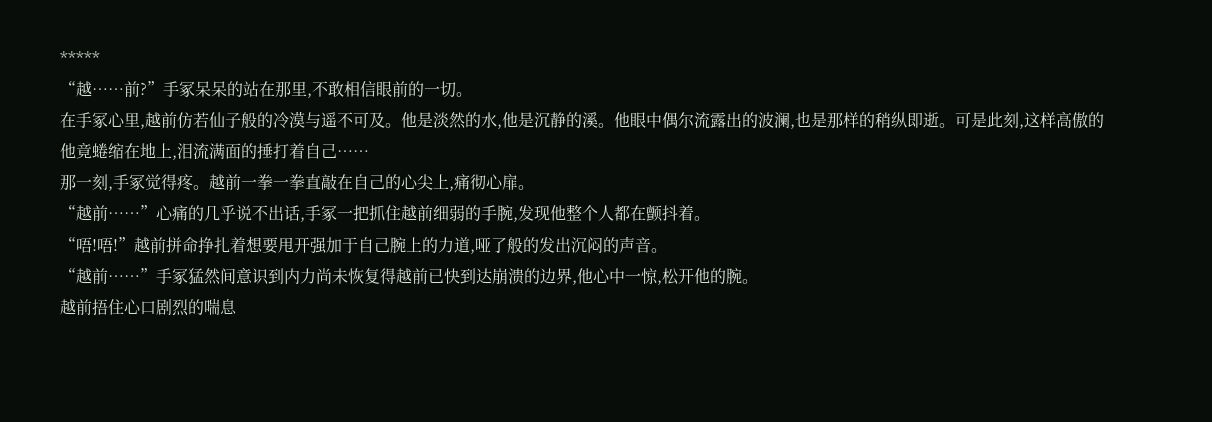*****
“越……前?”手冢呆呆的站在那里,不敢相信眼前的一切。
在手冢心里,越前仿若仙子般的冷漠与遥不可及。他是淡然的水,他是沉静的溪。他眼中偶尔流露出的波澜,也是那样的稍纵即逝。可是此刻,这样高傲的他竟蜷缩在地上,泪流满面的捶打着自己……
那一刻,手冢觉得疼。越前一拳一拳直敲在自己的心尖上,痛彻心扉。
“越前……”心痛的几乎说不出话,手冢一把抓住越前细弱的手腕,发现他整个人都在颤抖着。
“唔!唔!”越前拼命挣扎着想要甩开强加于自己腕上的力道,哑了般的发出沉闷的声音。
“越前……”手冢猛然间意识到内力尚未恢复得越前已快到达崩溃的边界,他心中一惊,松开他的腕。
越前捂住心口剧烈的喘息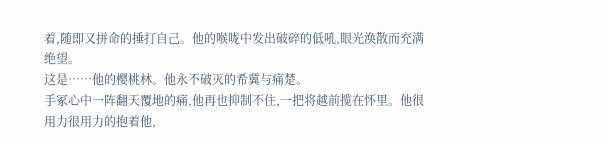着,随即又拼命的捶打自己。他的喉咙中发出破碎的低吼,眼光涣散而充满绝望。
这是……他的樱桃林。他永不破灭的希冀与痛楚。
手冢心中一阵翻天覆地的痛,他再也抑制不住,一把将越前揽在怀里。他很用力很用力的抱着他,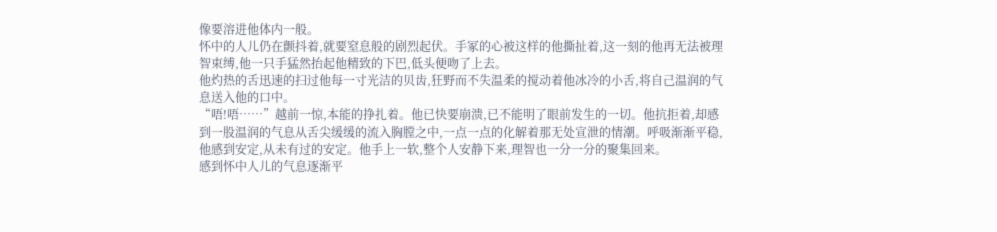像要溶进他体内一般。
怀中的人儿仍在颤抖着,就要窒息般的剧烈起伏。手冢的心被这样的他撕扯着,这一刻的他再无法被理智束缚,他一只手猛然抬起他精致的下巴,低头便吻了上去。
他灼热的舌迅速的扫过他每一寸光洁的贝齿,狂野而不失温柔的搅动着他冰冷的小舌,将自己温润的气息送入他的口中。
“唔!唔……”越前一惊,本能的挣扎着。他已快要崩溃,已不能明了眼前发生的一切。他抗拒着,却感到一股温润的气息从舌尖缓缓的流入胸膛之中,一点一点的化解着那无处宣泄的情潮。呼吸渐渐平稳,他感到安定,从未有过的安定。他手上一软,整个人安静下来,理智也一分一分的聚集回来。
感到怀中人儿的气息逐渐平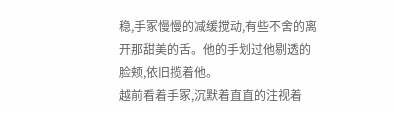稳,手冢慢慢的减缓搅动,有些不舍的离开那甜美的舌。他的手划过他剔透的脸颊,依旧揽着他。
越前看着手冢,沉默着直直的注视着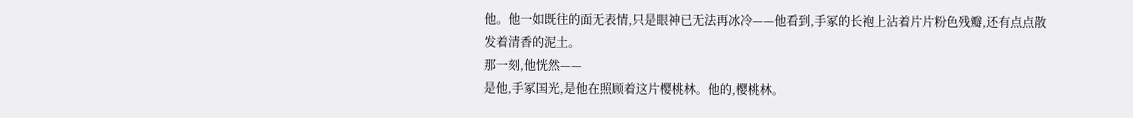他。他一如既往的面无表情,只是眼神已无法再冰冷——他看到,手冢的长袍上沾着片片粉色残瓣,还有点点散发着清香的泥土。
那一刻,他恍然——
是他,手冢国光,是他在照顾着这片樱桃林。他的,樱桃林。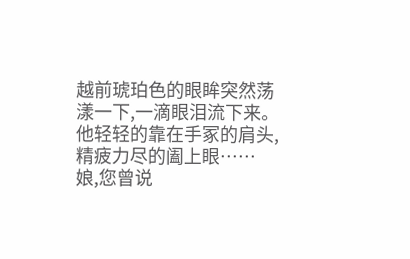越前琥珀色的眼眸突然荡漾一下,一滴眼泪流下来。他轻轻的靠在手冢的肩头,精疲力尽的阖上眼……
娘,您曾说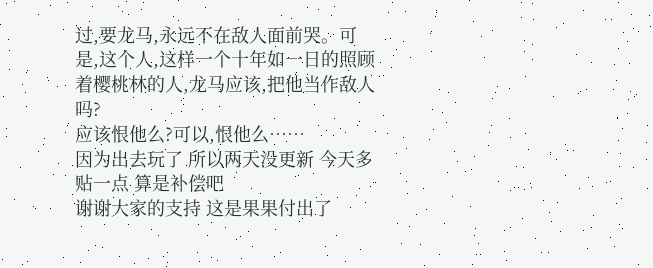过,要龙马,永远不在敌人面前哭。可是,这个人,这样一个十年如一日的照顾着樱桃林的人,龙马应该,把他当作敌人吗?
应该恨他么?可以,恨他么……
因为出去玩了 所以两天没更新 今天多贴一点 算是补偿吧
谢谢大家的支持 这是果果付出了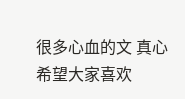很多心血的文 真心希望大家喜欢